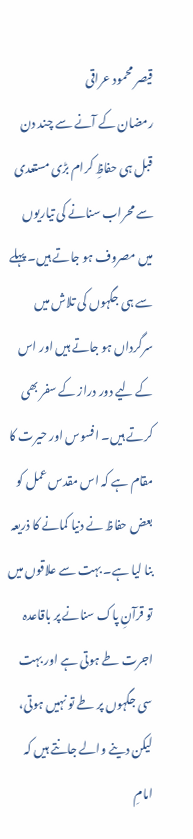قیصر محمود عراقی
رمضان کے آنے سے چند دن قبل ہی حفاظِ کرام بڑی مستعدی سے محراب سنانے کی تیاریوں میں مصروف ہو جاتے ہیں۔ پہلے سے ہی جگہوں کی تلاش میں سرگرداں ہو جاتے ہیں اور اس کے لیے دور دراز کے سفر بھی کرتے ہیں۔ افسوس اور حیرت کا مقام ہے کہ اس مقدس عمل کو بعض حفاظ نے دنیا کمانے کا ذریعہ بنا لیا ہے۔ بہت سے علاقوں میں تو قرآنِ پاک سنانے پر باقاعدہ اجرت طے ہوتی ہے اور بہت سی جگہوں پر طے تو نہیں ہوتی، لیکن دینے والے جانتے ہیں کہ امامِ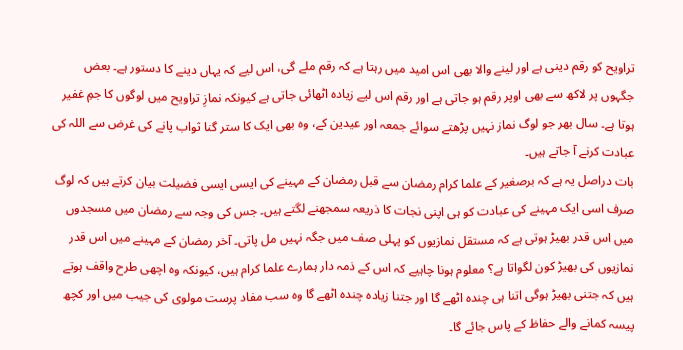تراویح کو رقم دینی ہے اور لینے والا بھی اس امید میں رہتا ہے کہ رقم ملے گی، اس لیے کہ یہاں دینے کا دستور ہے۔ بعض جگہوں پر لاکھ سے بھی اوپر رقم ہو جاتی ہے اور رقم اس لیے زیادہ اٹھائی جاتی ہے کیونکہ نمازِ تراویح میں لوگوں کا جمِ غفیر ہوتا ہے۔ سال بھر جو لوگ نماز نہیں پڑھتے سوائے جمعہ اور عیدین کے، وہ بھی ایک کا ستر گنا ثواب پانے کی غرض سے اللہ کی عبادت کرنے آ جاتے ہیں۔
بات دراصل یہ ہے کہ برصغیر کے علما کرام رمضان سے قبل رمضان کے مہینے کی ایسی ایسی فضیلت بیان کرتے ہیں کہ لوگ صرف اسی ایک مہینے کی عبادت کو ہی اپنی نجات کا ذریعہ سمجھنے لگتے ہیں۔ جس کی وجہ سے رمضان میں مسجدوں میں اس قدر بھیڑ ہوتی ہے کہ مستقل نمازیوں کو پہلی صف میں جگہ نہیں مل پاتی۔ آخر رمضان کے مہینے میں اس قدر نمازیوں کی بھیڑ کون لگواتا ہے؟ معلوم ہونا چاہیے کہ اس کے ذمہ دار ہمارے علما کرام ہیں، کیونکہ وہ اچھی طرح واقف ہوتے ہیں کہ جتنی بھیڑ ہوگی اتنا ہی چندہ اٹھے گا اور جتنا زیادہ چندہ اٹھے گا وہ سب مفاد پرست مولوی کی جیب میں اور کچھ پیسہ کمانے والے حفاظ کے پاس جائے گا۔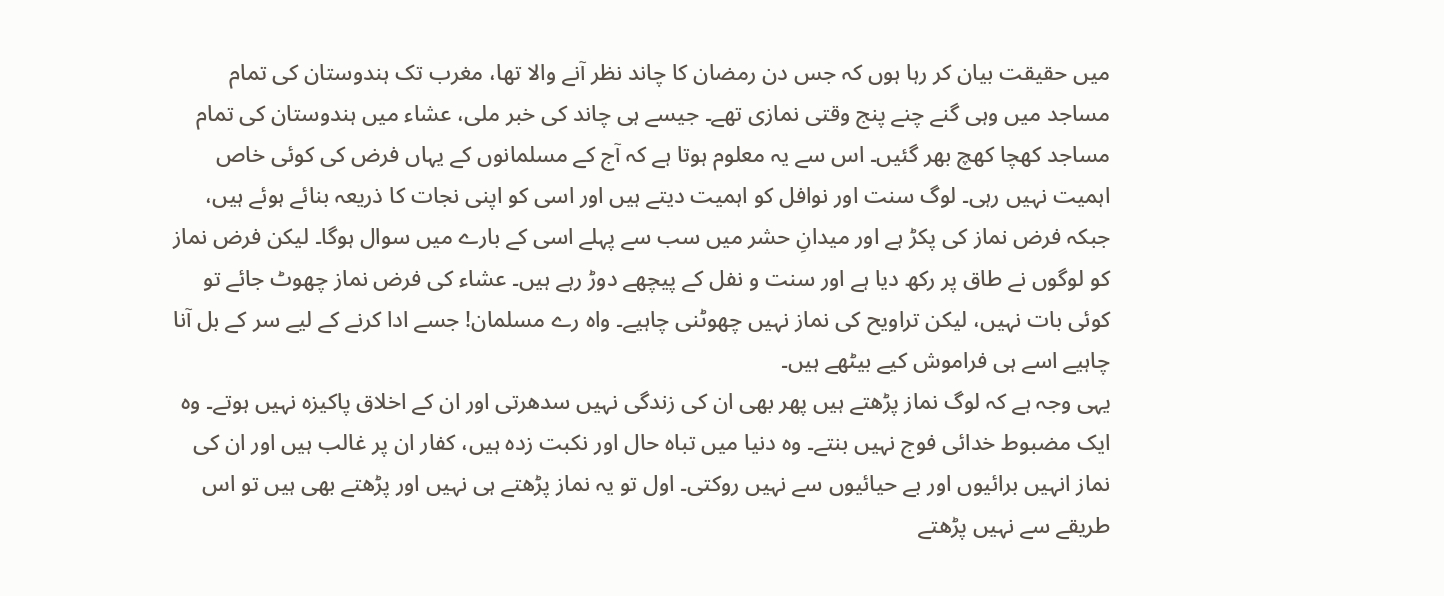میں حقیقت بیان کر رہا ہوں کہ جس دن رمضان کا چاند نظر آنے والا تھا، مغرب تک ہندوستان کی تمام مساجد میں وہی گنے چنے پنج وقتی نمازی تھے۔ جیسے ہی چاند کی خبر ملی، عشاء میں ہندوستان کی تمام مساجد کھچا کھچ بھر گئیں۔ اس سے یہ معلوم ہوتا ہے کہ آج کے مسلمانوں کے یہاں فرض کی کوئی خاص اہمیت نہیں رہی۔ لوگ سنت اور نوافل کو اہمیت دیتے ہیں اور اسی کو اپنی نجات کا ذریعہ بنائے ہوئے ہیں، جبکہ فرض نماز کی پکڑ ہے اور میدانِ حشر میں سب سے پہلے اسی کے بارے میں سوال ہوگا۔ لیکن فرض نماز کو لوگوں نے طاق پر رکھ دیا ہے اور سنت و نفل کے پیچھے دوڑ رہے ہیں۔ عشاء کی فرض نماز چھوٹ جائے تو کوئی بات نہیں، لیکن تراویح کی نماز نہیں چھوٹنی چاہیے۔ واہ رے مسلمان! جسے ادا کرنے کے لیے سر کے بل آنا چاہیے اسے ہی فراموش کیے بیٹھے ہیں۔
یہی وجہ ہے کہ لوگ نماز پڑھتے ہیں پھر بھی ان کی زندگی نہیں سدھرتی اور ان کے اخلاق پاکیزہ نہیں ہوتے۔ وہ ایک مضبوط خدائی فوج نہیں بنتے۔ وہ دنیا میں تباہ حال اور نکبت زدہ ہیں، کفار ان پر غالب ہیں اور ان کی نماز انہیں برائیوں اور بے حیائیوں سے نہیں روکتی۔ اول تو یہ نماز پڑھتے ہی نہیں اور پڑھتے بھی ہیں تو اس طریقے سے نہیں پڑھتے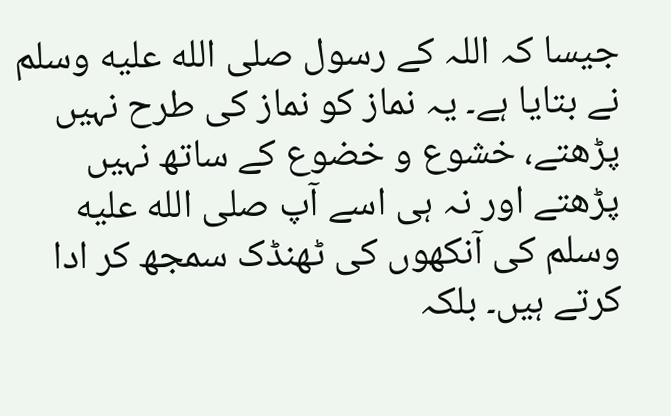جیسا کہ اللہ کے رسول صلى الله عليه وسلم نے بتایا ہے۔ یہ نماز کو نماز کی طرح نہیں پڑھتے، خشوع و خضوع کے ساتھ نہیں پڑھتے اور نہ ہی اسے آپ صلى الله عليه وسلم کی آنکھوں کی ٹھنڈک سمجھ کر ادا کرتے ہیں۔ بلکہ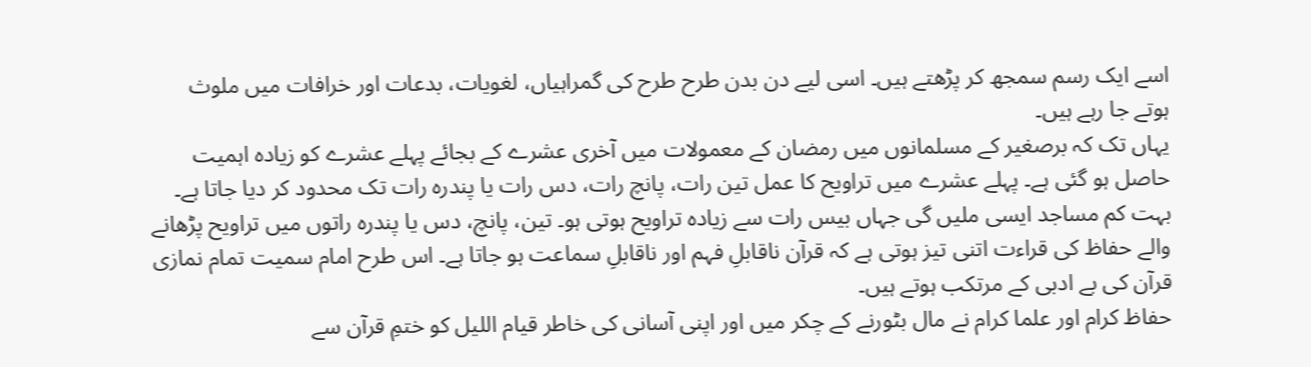اسے ایک رسم سمجھ کر پڑھتے ہیں۔ اسی لیے دن بدن طرح طرح کی گمراہیاں، لغویات، بدعات اور خرافات میں ملوث ہوتے جا رہے ہیں۔
یہاں تک کہ برصغیر کے مسلمانوں میں رمضان کے معمولات میں آخری عشرے کے بجائے پہلے عشرے کو زیادہ اہمیت حاصل ہو گئی ہے۔ پہلے عشرے میں تراویح کا عمل تین رات، پانچ رات، دس رات یا پندرہ رات تک محدود کر دیا جاتا ہے۔ بہت کم مساجد ایسی ملیں گی جہاں بیس رات سے زیادہ تراویح ہوتی ہو۔ تین، پانچ، دس یا پندرہ راتوں میں تراویح پڑھانے والے حفاظ کی قراءت اتنی تیز ہوتی ہے کہ قرآن ناقابلِ فہم اور ناقابلِ سماعت ہو جاتا ہے۔ اس طرح امام سمیت تمام نمازی قرآن کی بے ادبی کے مرتکب ہوتے ہیں۔
حفاظ کرام اور علما کرام نے مال بٹورنے کے چکر میں اور اپنی آسانی کی خاطر قیام اللیل کو ختمِ قرآن سے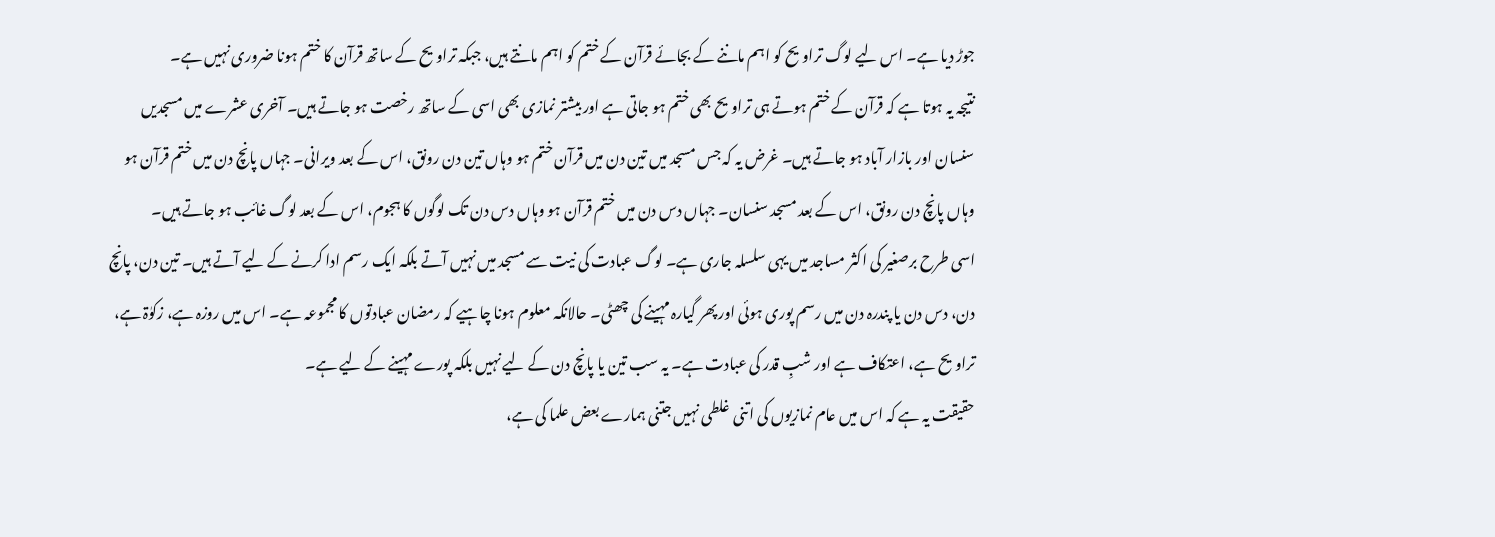جوڑ دیا ہے۔ اس لیے لوگ تراویح کو اہم ماننے کے بجائے قرآن کے ختم کو اہم مانتے ہیں، جبکہ تراویح کے ساتھ قرآن کا ختم ہونا ضروری نہیں ہے۔
نتیجہ یہ ہوتا ہے کہ قرآن کے ختم ہوتے ہی تراویح بھی ختم ہو جاتی ہے اور بیشتر نمازی بھی اسی کے ساتھ رخصت ہو جاتے ہیں۔ آخری عشرے میں مسجدیں سنسان اور بازار آباد ہو جاتے ہیں۔ غرض یہ کہ جس مسجد میں تین دن میں قرآن ختم ہو وہاں تین دن رونق، اس کے بعد ویرانی۔ جہاں پانچ دن میں ختم قرآن ہو وہاں پانچ دن رونق، اس کے بعد مسجد سنسان۔ جہاں دس دن میں ختم قرآن ہو وہاں دس دن تک لوگوں کا ہجوم، اس کے بعد لوگ غائب ہو جاتے ہیں۔
اسی طرح برصغیر کی اکثر مساجد میں یہی سلسلہ جاری ہے۔ لوگ عبادت کی نیت سے مسجد میں نہیں آتے بلکہ ایک رسم ادا کرنے کے لیے آتے ہیں۔ تین دن، پانچ دن، دس دن یا پندرہ دن میں رسم پوری ہوئی اور پھر گیارہ مہینے کی چھٹی۔ حالانکہ معلوم ہونا چاہیے کہ رمضان عبادتوں کا مجموعہ ہے۔ اس میں روزہ ہے، زکوٰۃ ہے، تراویح ہے، اعتکاف ہے اور شبِ قدر کی عبادت ہے۔ یہ سب تین یا پانچ دن کے لیے نہیں بلکہ پورے مہینے کے لیے ہے۔
حقیقت یہ ہے کہ اس میں عام نمازیوں کی اتنی غلطی نہیں جتنی ہمارے بعض علما کی ہے،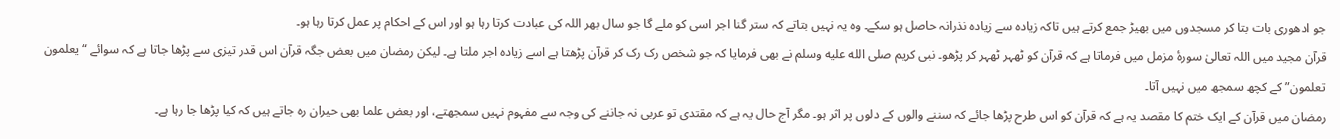جو ادھوری بات بتا کر مسجدوں میں بھیڑ جمع کرتے ہیں تاکہ زیادہ سے زیادہ نذرانہ حاصل ہو سکے۔ وہ یہ نہیں بتاتے کہ ستر گنا اجر اسی کو ملے گا جو سال بھر اللہ کی عبادت کرتا رہا ہو اور اس کے احکام پر عمل کرتا رہا ہو۔
قرآن مجید میں اللہ تعالیٰ سورۂ مزمل میں فرماتا ہے کہ قرآن کو ٹھہر ٹھہر کر پڑھو۔ نبی کریم صلى الله عليه وسلم نے بھی فرمایا کہ جو شخص رک رک کر قرآن پڑھتا ہے اسے زیادہ اجر ملتا ہے۔ لیکن رمضان میں بعض جگہ قرآن اس قدر تیزی سے پڑھا جاتا ہے کہ سوائے “یعلمون تعلمون” کے کچھ سمجھ میں نہیں آتا۔
رمضان میں قرآن کے ایک ختم کا مقصد یہ ہے کہ قرآن کو اس طرح پڑھا جائے کہ سننے والوں کے دلوں پر اثر ہو۔ مگر آج حال یہ ہے کہ مقتدی تو عربی نہ جاننے کی وجہ سے مفہوم نہیں سمجھتے، اور بعض علما بھی حیران رہ جاتے ہیں کہ کیا پڑھا جا رہا ہے۔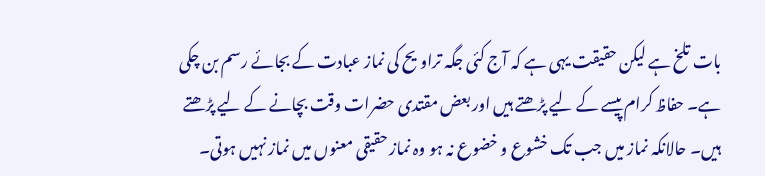بات تلخ ہے لیکن حقیقت یہی ہے کہ آج کئی جگہ تراویح کی نماز عبادت کے بجائے رسم بن چکی ہے۔ حفاظ کرام پیسے کے لیے پڑھتے ہیں اور بعض مقتدی حضرات وقت بچانے کے لیے پڑھتے ہیں۔ حالانکہ نماز میں جب تک خشوع و خضوع نہ ہو وہ نماز حقیقی معنوں میں نماز نہیں ہوتی۔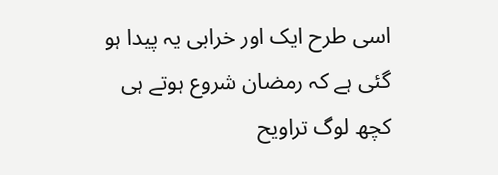اسی طرح ایک اور خرابی یہ پیدا ہو گئی ہے کہ رمضان شروع ہوتے ہی کچھ لوگ تراویح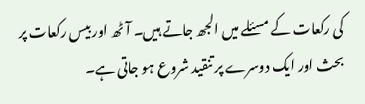کی رکعات کے مسئلے میں الجھ جاتے ہیں۔ آٹھ اور بیس رکعات پر بحث اور ایک دوسرے پر تنقید شروع ہو جاتی ہے۔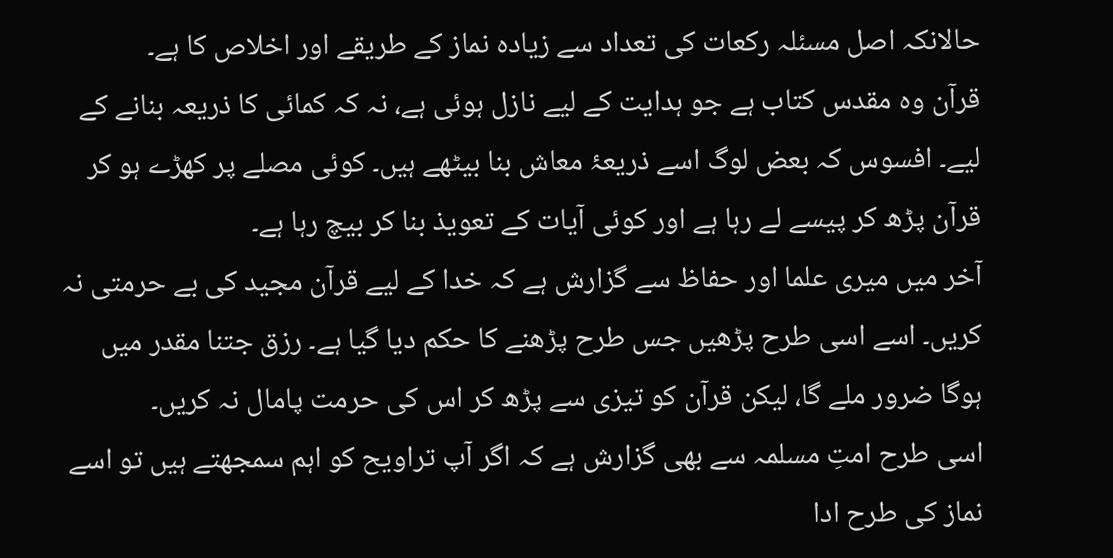حالانکہ اصل مسئلہ رکعات کی تعداد سے زیادہ نماز کے طریقے اور اخلاص کا ہے۔
قرآن وہ مقدس کتاب ہے جو ہدایت کے لیے نازل ہوئی ہے، نہ کہ کمائی کا ذریعہ بنانے کے لیے۔ افسوس کہ بعض لوگ اسے ذریعۂ معاش بنا بیٹھے ہیں۔ کوئی مصلے پر کھڑے ہو کر قرآن پڑھ کر پیسے لے رہا ہے اور کوئی آیات کے تعویذ بنا کر بیچ رہا ہے۔
آخر میں میری علما اور حفاظ سے گزارش ہے کہ خدا کے لیے قرآن مجید کی بے حرمتی نہ کریں۔ اسے اسی طرح پڑھیں جس طرح پڑھنے کا حکم دیا گیا ہے۔ رزق جتنا مقدر میں ہوگا ضرور ملے گا، لیکن قرآن کو تیزی سے پڑھ کر اس کی حرمت پامال نہ کریں۔
اسی طرح امتِ مسلمہ سے بھی گزارش ہے کہ اگر آپ تراویح کو اہم سمجھتے ہیں تو اسے نماز کی طرح ادا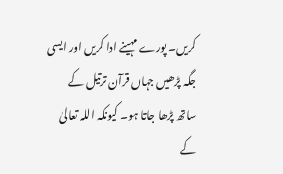کریں۔ پورے مہینے ادا کریں اور ایسی جگہ پڑھیں جہاں قرآن ترتیل کے ساتھ پڑھا جاتا ہو۔ کیونکہ اللہ تعالیٰ کے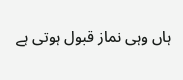ہاں وہی نماز قبول ہوتی ہے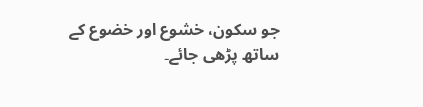جو سکون، خشوع اور خضوع کے ساتھ پڑھی جائے۔